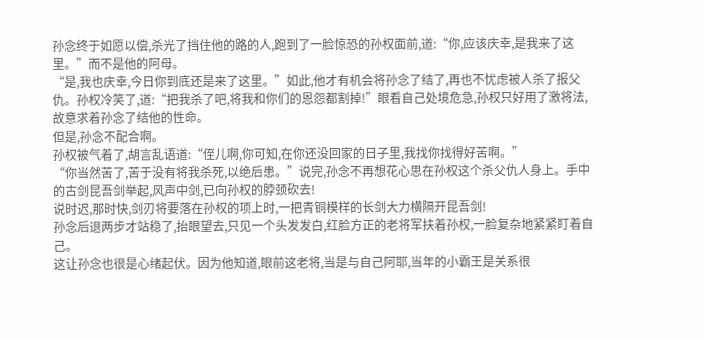孙念终于如愿以偿,杀光了挡住他的路的人,跑到了一脸惊恐的孙权面前,道:“你,应该庆幸,是我来了这里。”而不是他的阿母。
“是,我也庆幸,今日你到底还是来了这里。”如此,他才有机会将孙念了结了,再也不忧虑被人杀了报父仇。孙权冷笑了,道:“把我杀了吧,将我和你们的恩怨都割掉!”眼看自己处境危急,孙权只好用了激将法,故意求着孙念了结他的性命。
但是,孙念不配合啊。
孙权被气着了,胡言乱语道:“侄儿啊,你可知,在你还没回家的日子里,我找你找得好苦啊。”
“你当然苦了,苦于没有将我杀死,以绝后患。”说完,孙念不再想花心思在孙权这个杀父仇人身上。手中的古剑昆吾剑举起,风声中剑,已向孙权的脖颈砍去!
说时迟,那时快,剑刃将要落在孙权的项上时,一把青铜模样的长剑大力横隔开昆吾剑!
孙念后退两步才站稳了,抬眼望去,只见一个头发发白,红脸方正的老将军扶着孙权,一脸复杂地紧紧盯着自己。
这让孙念也很是心绪起伏。因为他知道,眼前这老将,当是与自己阿耶,当年的小霸王是关系很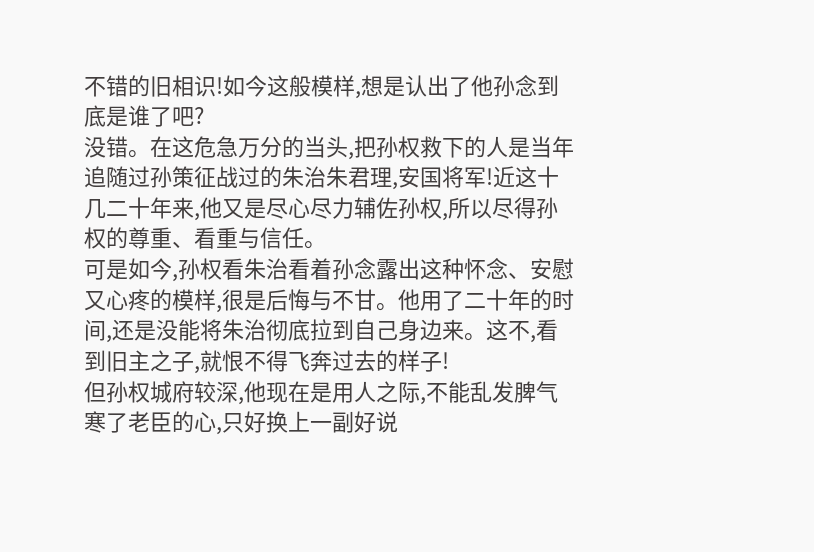不错的旧相识!如今这般模样,想是认出了他孙念到底是谁了吧?
没错。在这危急万分的当头,把孙权救下的人是当年追随过孙策征战过的朱治朱君理,安国将军!近这十几二十年来,他又是尽心尽力辅佐孙权,所以尽得孙权的尊重、看重与信任。
可是如今,孙权看朱治看着孙念露出这种怀念、安慰又心疼的模样,很是后悔与不甘。他用了二十年的时间,还是没能将朱治彻底拉到自己身边来。这不,看到旧主之子,就恨不得飞奔过去的样子!
但孙权城府较深,他现在是用人之际,不能乱发脾气寒了老臣的心,只好换上一副好说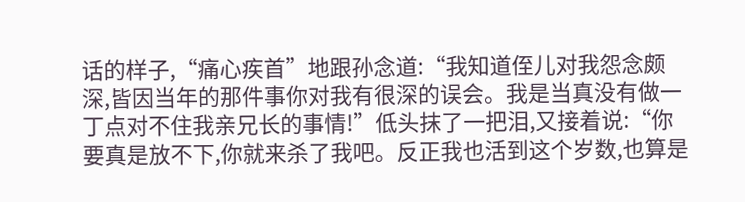话的样子,“痛心疾首”地跟孙念道:“我知道侄儿对我怨念颇深,皆因当年的那件事你对我有很深的误会。我是当真没有做一丁点对不住我亲兄长的事情!”低头抹了一把泪,又接着说:“你要真是放不下,你就来杀了我吧。反正我也活到这个岁数,也算是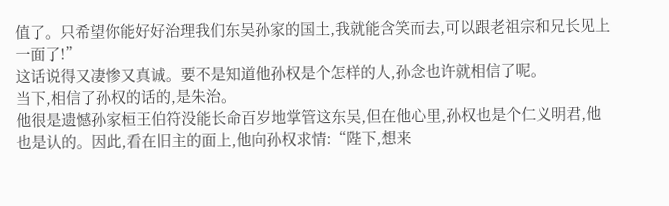值了。只希望你能好好治理我们东吴孙家的国土,我就能含笑而去,可以跟老祖宗和兄长见上一面了!”
这话说得又凄惨又真诚。要不是知道他孙权是个怎样的人,孙念也许就相信了呢。
当下,相信了孙权的话的,是朱治。
他很是遗憾孙家桓王伯符没能长命百岁地掌管这东吴,但在他心里,孙权也是个仁义明君,他也是认的。因此,看在旧主的面上,他向孙权求情:“陛下,想来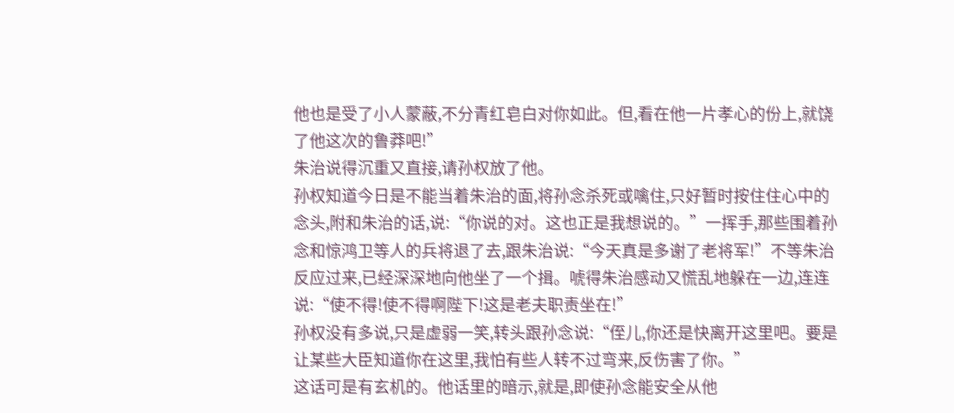他也是受了小人蒙蔽,不分青红皂白对你如此。但,看在他一片孝心的份上,就饶了他这次的鲁莽吧!”
朱治说得沉重又直接,请孙权放了他。
孙权知道今日是不能当着朱治的面,将孙念杀死或噙住,只好暂时按住住心中的念头,附和朱治的话,说:“你说的对。这也正是我想说的。”一挥手,那些围着孙念和惊鸿卫等人的兵将退了去,跟朱治说:“今天真是多谢了老将军!”不等朱治反应过来,已经深深地向他坐了一个揖。唬得朱治感动又慌乱地躲在一边,连连说:“使不得!使不得啊陛下!这是老夫职责坐在!”
孙权没有多说,只是虚弱一笑,转头跟孙念说:“侄儿,你还是快离开这里吧。要是让某些大臣知道你在这里,我怕有些人转不过弯来,反伤害了你。”
这话可是有玄机的。他话里的暗示,就是,即使孙念能安全从他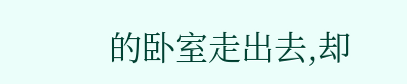的卧室走出去,却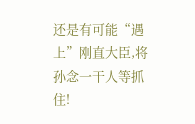还是有可能“遇上”刚直大臣,将孙念一干人等抓住!